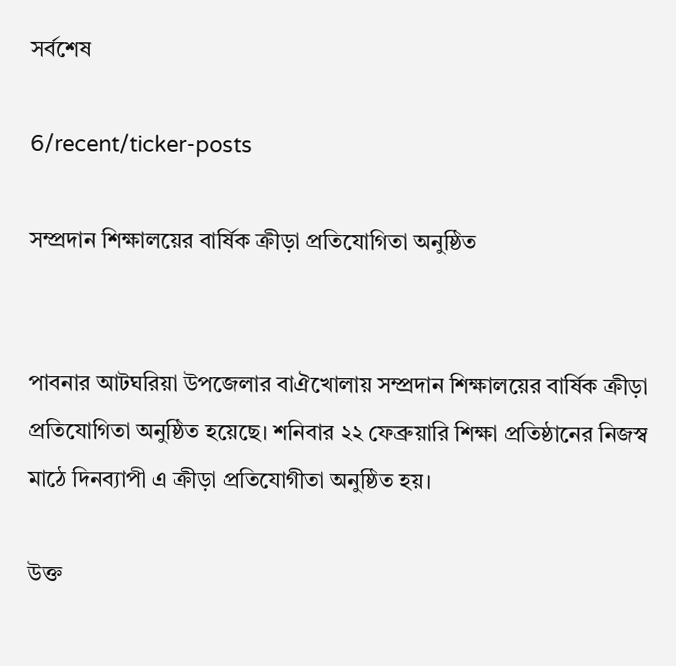সর্বশেষ

6/recent/ticker-posts

সম্প্রদান শিক্ষালয়ের বার্ষিক ক্রীড়া প্রতিযোগিতা অনুষ্ঠিত


পাবনার আটঘরিয়া উপজেলার বাঐখোলায় সম্প্রদান শিক্ষালয়ের বার্ষিক ক্রীড়া প্রতিযোগিতা অনুষ্ঠিত হয়েছে। শনিবার ২২ ফেব্রুয়ারি শিক্ষা প্রতিষ্ঠানের নিজস্ব মাঠে দিনব্যাপী এ ক্রীড়া প্রতিযোগীতা অনুষ্ঠিত হয়।

উক্ত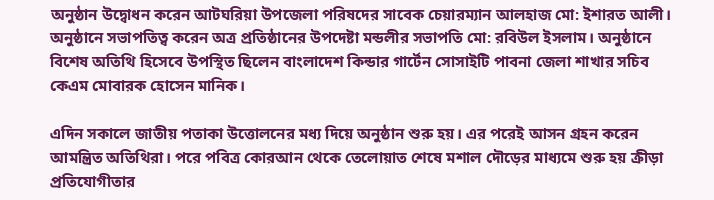অনুষ্ঠান উদ্বোধন করেন আটঘরিয়া উপজেলা পরিষদের সাবেক চেয়ারম্যান আলহাজ মো: ইশারত আলী। অনুষ্ঠানে সভাপতিত্ব করেন অত্র প্রতিষ্ঠানের উপদেষ্টা মন্ডলীর সভাপতি মো: রবিউল ইসলাম। অনুষ্ঠানে বিশেষ অতিথি হিসেবে উপস্থিত ছিলেন বাংলাদেশ কিন্ডার গার্টেন সোসাইটি পাবনা জেলা শাখার সচিব কেএম মোবারক হোসেন মানিক।

এদিন সকালে জাতীয় পতাকা উত্তোলনের মধ্য দিয়ে অনুষ্ঠান শুরু হয়। এর পরেই আসন গ্রহন করেন আমন্ত্রিত অতিথিরা। পরে পবিত্র কোরআন থেকে তেলোয়াত শেষে মশাল দৌড়ের মাধ্যমে শুরু হয় ক্রীড়া প্রতিযোগীতার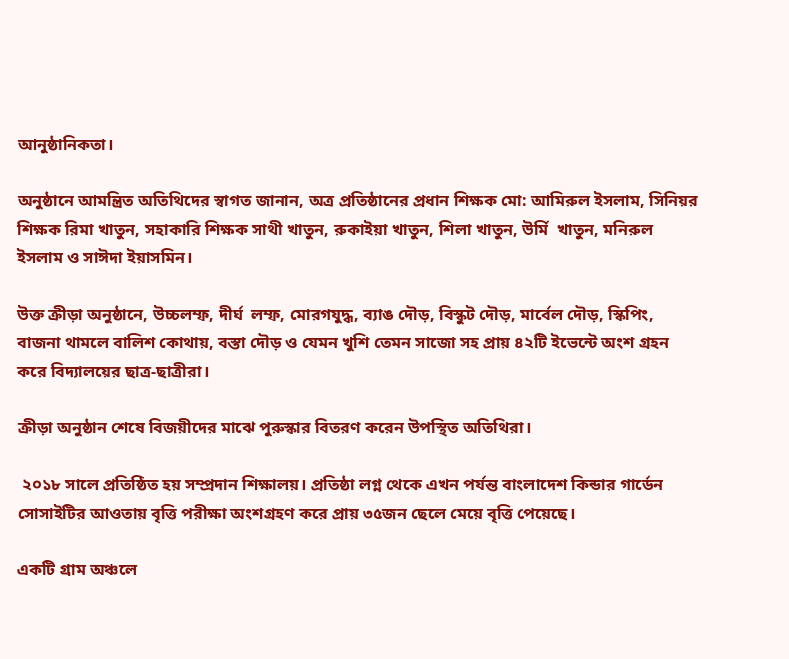আনুষ্ঠানিকতা।

অনুষ্ঠানে আমন্ত্রিত অতিথিদের স্বাগত জানান, অত্র প্রতিষ্ঠানের প্রধান শিক্ষক মো: আমিরুল ইসলাম, সিনিয়র শিক্ষক রিমা খাতুন, সহাকারি শিক্ষক সাথী খাতুন, রুকাইয়া খাতুন, শিলা খাতুন, উর্মি  খাতুন, মনিরুল ইসলাম ও সাঈদা ইয়াসমিন।

উক্ত ক্রীড়া অনুষ্ঠানে, উচ্চলম্ফ, দীর্ঘ  লম্ফ, মোরগযুদ্ধ, ব্যাঙ দৌড়, বিস্কুট দৌড়, মার্বেল দৌড়, স্কিপিং, বাজনা থামলে বালিশ কোথায়, বস্তা দৌড় ও যেমন খুশি তেমন সাজো সহ প্রায় ৪২টি ইভেন্টে অংশ গ্রহন করে বিদ্যালয়ের ছাত্র-ছাত্রীরা।

ক্রীড়া অনুষ্ঠান শেষে বিজয়ীদের মাঝে পুরুস্কার বিতরণ করেন উপস্থিত অতিথিরা।

 ২০১৮ সালে প্রতিষ্ঠিত হয় সম্প্রদান শিক্ষালয়। প্রতিষ্ঠা লগ্ন থেকে এখন পর্যন্ত বাংলাদেশ কিন্ডার গার্ডেন সোসাইটির আওতায় বৃত্তি পরীক্ষা অংশগ্রহণ করে প্রায় ৩৫জন ছেলে মেয়ে বৃত্তি পেয়েছে।

একটি গ্রাম অঞ্চলে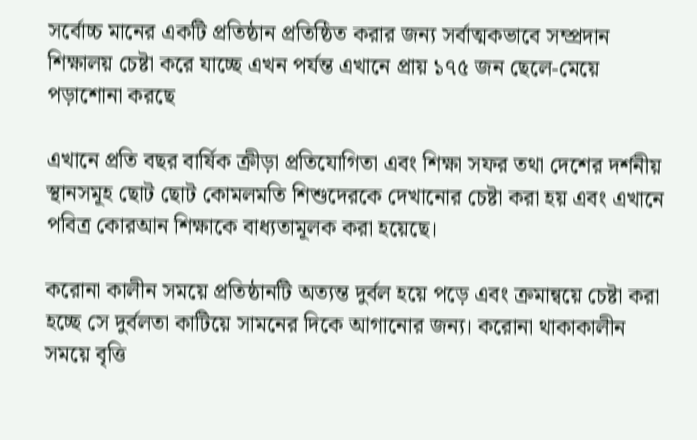সর্বোচ্চ মানের একটি প্রতিষ্ঠান প্রতিষ্ঠিত করার জন্য সর্বাত্মকভাবে সম্প্রদান শিক্ষালয় চেষ্টা করে যাচ্ছে এখন পর্যন্ত এখানে প্রায় ১৭৫ জন ছেলে-মেয়ে পড়াশোনা করছে

এখানে প্রতি বছর বার্ষিক ক্রীড়া প্রতিযোগিতা এবং শিক্ষা সফর তথা দেশের দর্শনীয় স্থানসমূহ ছোট ছোট কোমলমতি শিশুদেরকে দেখানোর চেষ্টা করা হয় এবং এখানে পবিত্র কোরআন শিক্ষাকে বাধ্যতামূলক করা হয়েছে।

করোনা কালীন সময়ে প্রতিষ্ঠানটি অত্যন্ত দুর্বল হয়ে পড়ে এবং ক্রমান্বয়ে চেষ্টা করা হচ্ছে সে দুর্বলতা কাটিয়ে সামনের দিকে আগানোর জন্য। করোনা থাকাকালীন সময়ে বৃত্তি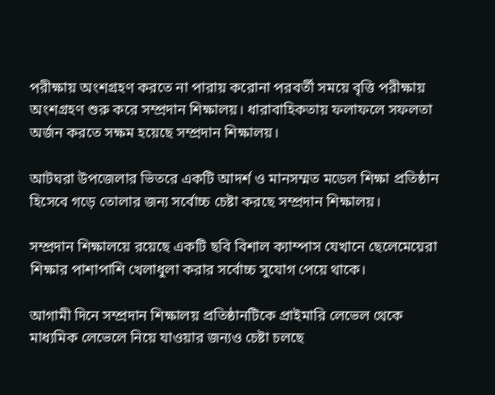পরীক্ষায় অংশগ্রহণ করতে না পারায় করোনা পরবর্তী সময়ে বৃত্তি পরীক্ষায় অংশগ্রহণ শুরু করে সম্প্রদান শিক্ষালয়। ধারাবাহিকতায় ফলাফলে সফলতা অর্জন করতে সক্ষম হয়েছে সম্প্রদান শিক্ষালয়।

আটঘরা উপজেলার ভিতরে একটি আদর্শ ও মানসম্মত মডেল শিক্ষা প্রতিষ্ঠান হিসেবে গড়ে তোলার জন্য সর্বোচ্চ চেষ্টা করছে সম্প্রদান শিক্ষালয়।

সম্প্রদান শিক্ষালয়ে রয়েছে একটি ছবি বিশাল ক্যাম্পাস যেখানে ছেলেমেয়েরা শিক্ষার পাশাপাশি খেলাধুলা করার সর্বোচ্চ সুযোগ পেয়ে থাকে।

আগামী দিনে সম্প্রদান শিক্ষালয় প্রতিষ্ঠানটিকে প্রাইমারি লেভেল থেকে মাধ্যমিক লেভেলে নিয়ে যাওয়ার জন্যও চেষ্টা চলছে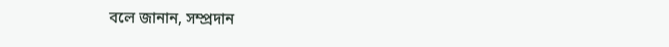বলে জানান, সম্প্রদান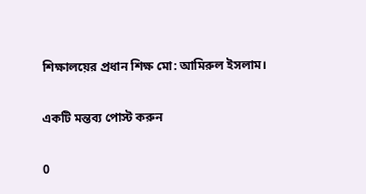শিক্ষালয়ের প্রধান শিক্ষ মো: আমিরুল ইসলাম।

একটি মন্তব্য পোস্ট করুন

0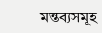মন্তব্যসমূহ